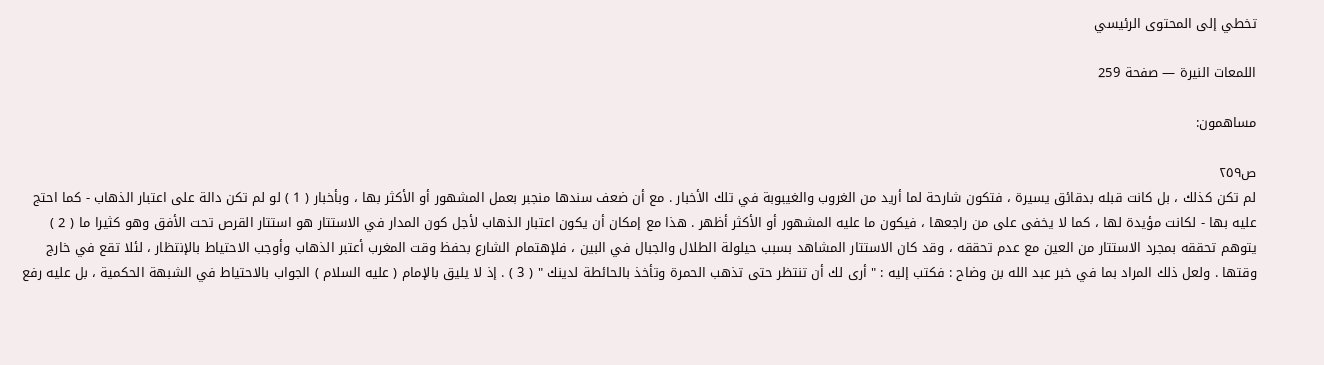تخطي إلى المحتوى الرئيسي

اللمعات النيرة — صفحة 259

مساهمون:

ص٢٥٩
لم تكن كذلك ، بل كانت قبله بدقائق يسيرة ، فتكون شارحة لما أريد من الغروب والغيبوبة في تلك الأخبار . مع أن ضعف سندها منجبر بعمل المشهور أو الأكثر بها ، وبأخبار ( 1 ) لو لم تكن دالة على اعتبار الذهاب - كما احتج عليه بها - لكانت مؤيدة لها ، كما لا يخفى على من راجعها ، فيكون ما عليه المشهور أو الأكثر أظهر . هذا مع إمكان أن يكون اعتبار الذهاب لأجل كون المدار في الاستتار هو استتار القرص تحت الأفق وهو كثيرا ما ( 2 ) يتوهم تحققه بمجرد الاستتار من العين مع عدم تحققه ، وقد كان الاستتار المشاهد بسبب حيلولة الطلال والجبال في البين ، فلإهتمام الشارع بحفظ وقت المغرب أعتبر الذهاب وأوجب الاحتياط بالإنتظار ، لئلا تقع في خارج وقتها . ولعل ذلك المراد بما في خبر عبد الله بن وضاح : فكتب إليه : " أرى لك أن تنتظر حتى تذهب الحمرة وتأخذ بالحائطة لدينك " ( 3 ) . إذ لا يليق بالإمام ( عليه السلام ) الجواب بالاحتياط في الشبهة الحكمية ، بل عليه رفع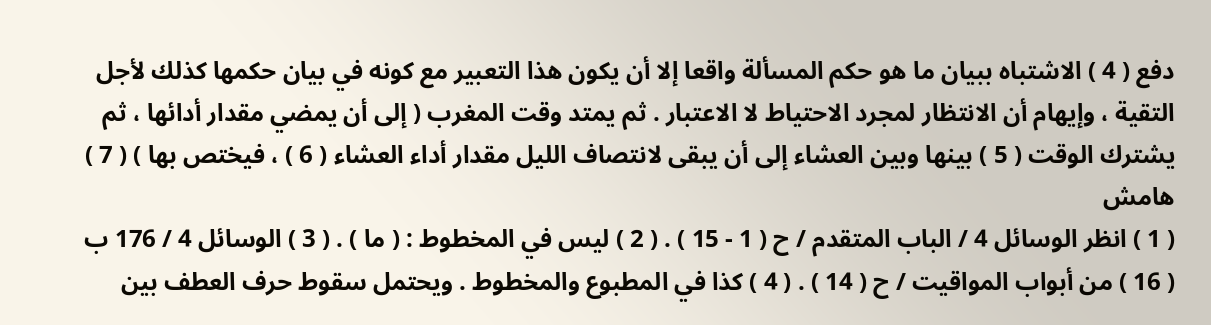دفع ( 4 ) الاشتباه ببيان ما هو حكم المسألة واقعا إلا أن يكون هذا التعبير مع كونه في بيان حكمها كذلك لأجل التقية ، وإيهام أن الانتظار لمجرد الاحتياط لا الاعتبار . ثم يمتد وقت المغرب ( إلى أن يمضي مقدار أدائها ، ثم يشترك الوقت ( 5 ) بينها وبين العشاء إلى أن يبقى لانتصاف الليل مقدار أداء العشاء ( 6 ) ، فيختص بها ) ( 7 )
هامش
( 1 ) انظر الوسائل 4 / الباب المتقدم / ح ( 1 - 15 ) . ( 2 ) ليس في المخطوط : ( ما ) . ( 3 ) الوسائل 4 / 176 ب ( 16 ) من أبواب المواقيت / ح ( 14 ) . ( 4 ) كذا في المطبوع والمخطوط . ويحتمل سقوط حرف العطف بين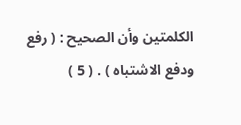الكلمتين وأن الصحيح : ( رفع ودفع الاشتباه ) . ( 5 )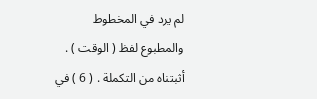لم يرد في المخطوط والمطبوع لفظ ( الوقت ) . أثبتناه من التكملة . ( 6 ) في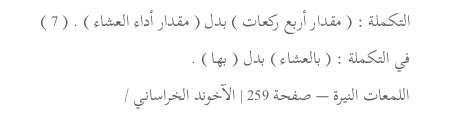التكملة : ( مقدار أربع ركعات ) بدل ( مقدار أداء العشاء ) . ( 7 ) في التكملة : ( بالعشاء ) بدل ( بها ) .
اللمعات النيرة — صفحة 259 | الآخوند الخراساني /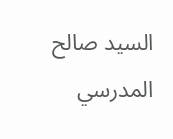السيد صالح المدرسي